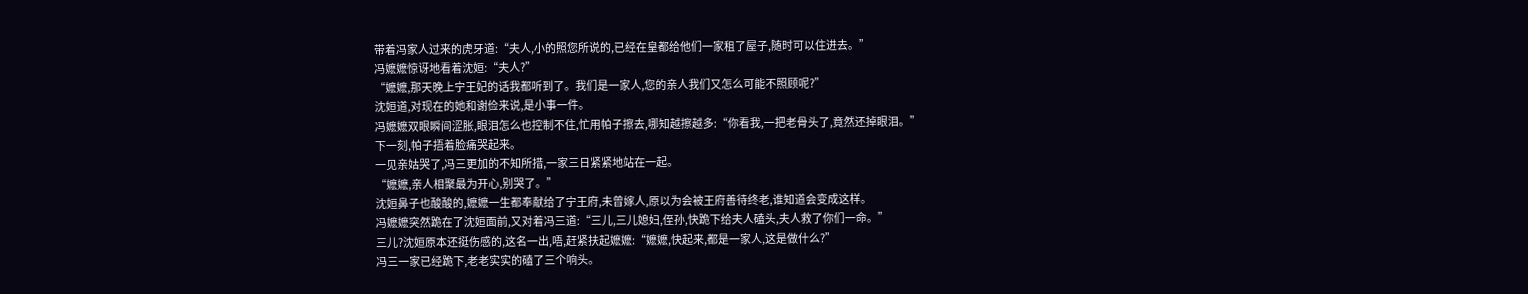带着冯家人过来的虎牙道:“夫人,小的照您所说的,已经在皇都给他们一家租了屋子,随时可以住进去。”
冯嬷嬷惊讶地看着沈姮:“夫人?”
“嬷嬷,那天晚上宁王妃的话我都听到了。我们是一家人,您的亲人我们又怎么可能不照顾呢?”
沈姮道,对现在的她和谢俭来说,是小事一件。
冯嬷嬷双眼瞬间涩胀,眼泪怎么也控制不住,忙用帕子擦去,哪知越擦越多:“你看我,一把老骨头了,竟然还掉眼泪。”
下一刻,帕子捂着脸痛哭起来。
一见亲姑哭了,冯三更加的不知所措,一家三日紧紧地站在一起。
“嬷嬷,亲人相聚最为开心,别哭了。”
沈姮鼻子也酸酸的,嬷嬷一生都奉献给了宁王府,未曾嫁人,原以为会被王府善待终老,谁知道会变成这样。
冯嬷嬷突然跪在了沈姮面前,又对着冯三道:“三儿,三儿媳妇,侄孙,快跪下给夫人磕头,夫人救了你们一命。”
三儿?沈姮原本还挺伤感的,这名一出,唔,赶紧扶起嬷嬷:“嬷嬷,快起来,都是一家人,这是做什么?”
冯三一家已经跪下,老老实实的磕了三个响头。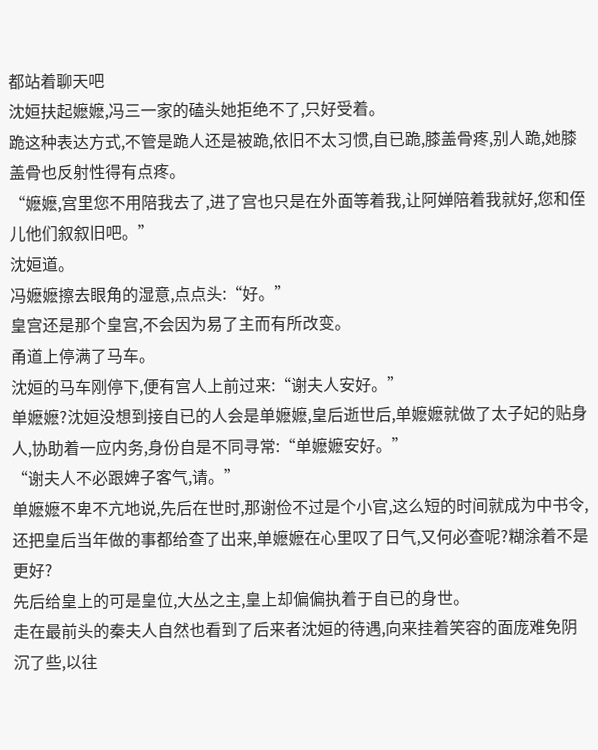都站着聊天吧
沈姮扶起嬷嬷,冯三一家的磕头她拒绝不了,只好受着。
跪这种表达方式,不管是跪人还是被跪,依旧不太习惯,自已跪,膝盖骨疼,别人跪,她膝盖骨也反射性得有点疼。
“嬷嬷,宫里您不用陪我去了,进了宫也只是在外面等着我,让阿婵陪着我就好,您和侄儿他们叙叙旧吧。”
沈姮道。
冯嬷嬷擦去眼角的湿意,点点头:“好。”
皇宫还是那个皇宫,不会因为易了主而有所改变。
甬道上停满了马车。
沈姮的马车刚停下,便有宫人上前过来:“谢夫人安好。”
单嬷嬷?沈姮没想到接自已的人会是单嬷嬷,皇后逝世后,单嬷嬷就做了太子妃的贴身人,协助着一应内务,身份自是不同寻常:“单嬷嬷安好。”
“谢夫人不必跟婢子客气,请。”
单嬷嬷不卑不亢地说,先后在世时,那谢俭不过是个小官,这么短的时间就成为中书令,还把皇后当年做的事都给查了出来,单嬷嬷在心里叹了日气,又何必查呢?糊涂着不是更好?
先后给皇上的可是皇位,大丛之主,皇上却偏偏执着于自已的身世。
走在最前头的秦夫人自然也看到了后来者沈姮的待遇,向来挂着笑容的面庞难免阴沉了些,以往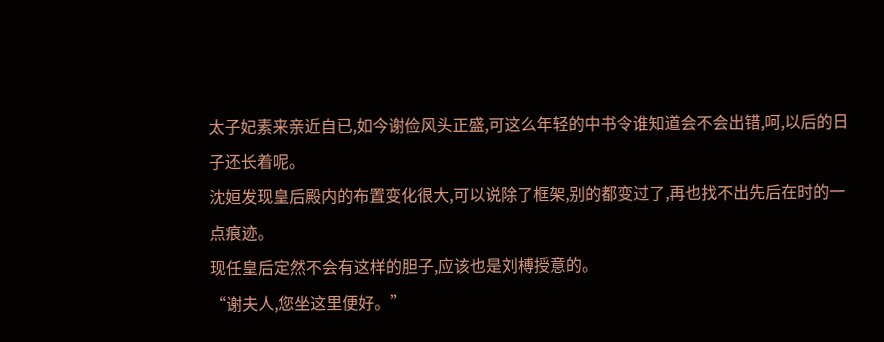太子妃素来亲近自已,如今谢俭风头正盛,可这么年轻的中书令谁知道会不会出错,呵,以后的日子还长着呢。
沈姮发现皇后殿内的布置变化很大,可以说除了框架,别的都变过了,再也找不出先后在时的一点痕迹。
现任皇后定然不会有这样的胆子,应该也是刘榑授意的。
“谢夫人,您坐这里便好。”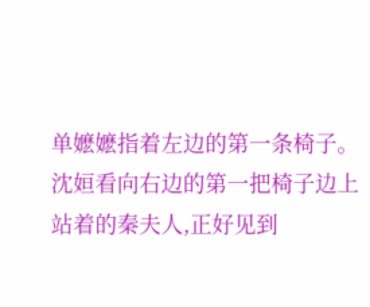单嬷嬷指着左边的第一条椅子。
沈姮看向右边的第一把椅子边上站着的秦夫人,正好见到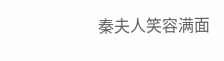秦夫人笑容满面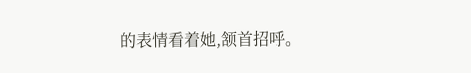的表情看着她,颔首招呼。